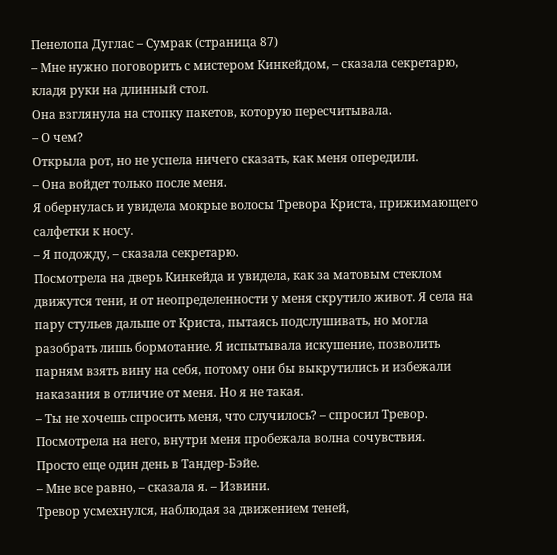Пенелопа Дуглас – Сумрак (страница 87)
– Мне нужно поговорить с мистером Кинкейдом, – сказала секретарю, кладя руки на длинный стол.
Она взглянула на стопку пакетов, которую пересчитывала.
– О чем?
Открыла рот, но не успела ничего сказать, как меня опередили.
– Она войдет только после меня.
Я обернулась и увидела мокрые волосы Тревора Криста, прижимающего салфетки к носу.
– Я подожду, – сказала секретарю.
Посмотрела на дверь Кинкейда и увидела, как за матовым стеклом движутся тени, и от неопределенности у меня скрутило живот. Я села на пару стульев дальше от Криста, пытаясь подслушивать, но могла разобрать лишь бормотание. Я испытывала искушение, позволить парням взять вину на себя, потому они бы выкрутились и избежали наказания в отличие от меня. Но я не такая.
– Ты не хочешь спросить меня, что случилось? – спросил Тревор.
Посмотрела на него, внутри меня пробежала волна сочувствия.
Просто еще один день в Тандер-Бэйе.
– Мне все равно, – сказала я. – Извини.
Тревор усмехнулся, наблюдая за движением теней,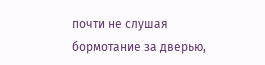почти не слушая бормотание за дверью,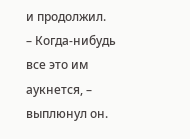и продолжил.
– Когда-нибудь все это им аукнется, – выплюнул он.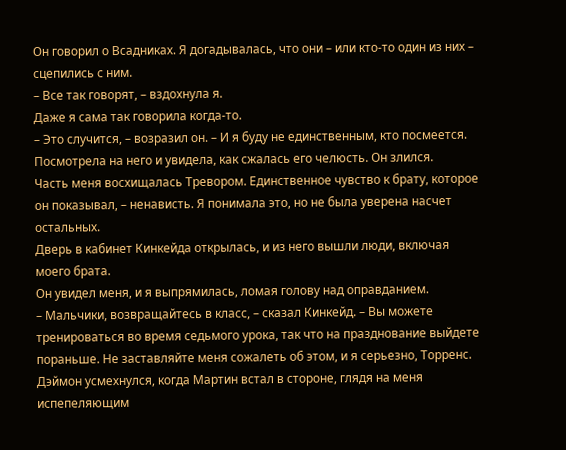Он говорил о Всадниках. Я догадывалась, что они – или кто-то один из них – сцепились с ним.
– Все так говорят, – вздохнула я.
Даже я сама так говорила когда-то.
– Это случится, – возразил он. – И я буду не единственным, кто посмеется.
Посмотрела на него и увидела, как сжалась его челюсть. Он злился.
Часть меня восхищалась Тревором. Единственное чувство к брату, которое он показывал, – ненависть. Я понимала это, но не была уверена насчет остальных.
Дверь в кабинет Кинкейда открылась, и из него вышли люди, включая моего брата.
Он увидел меня, и я выпрямилась, ломая голову над оправданием.
– Мальчики, возвращайтесь в класс, – сказал Кинкейд. – Вы можете тренироваться во время седьмого урока, так что на празднование выйдете пораньше. Не заставляйте меня сожалеть об этом, и я серьезно, Торренс.
Дэймон усмехнулся, когда Мартин встал в стороне, глядя на меня испепеляющим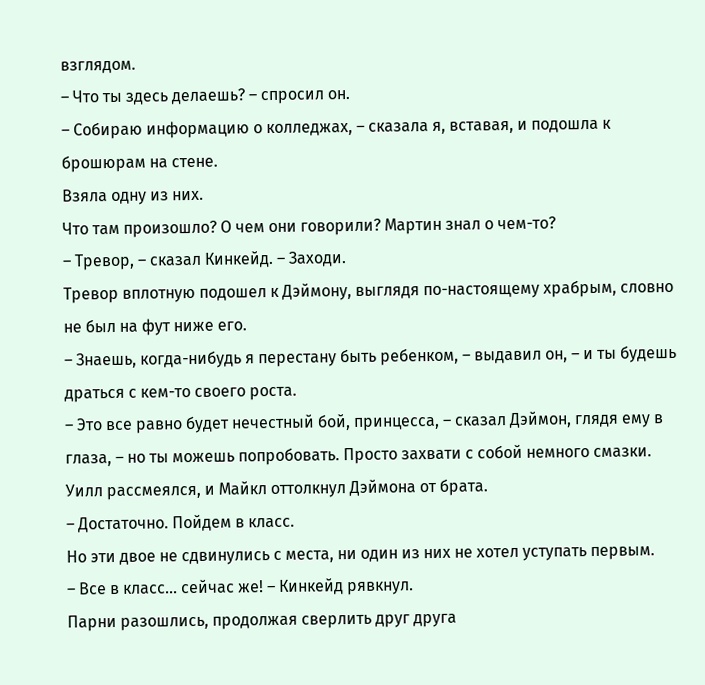взглядом.
– Что ты здесь делаешь? – спросил он.
– Собираю информацию о колледжах, – сказала я, вставая, и подошла к брошюрам на стене.
Взяла одну из них.
Что там произошло? О чем они говорили? Мартин знал о чем-то?
– Тревор, – сказал Кинкейд. – Заходи.
Тревор вплотную подошел к Дэймону, выглядя по-настоящему храбрым, словно не был на фут ниже его.
– Знаешь, когда-нибудь я перестану быть ребенком, – выдавил он, – и ты будешь драться с кем-то своего роста.
– Это все равно будет нечестный бой, принцесса, – сказал Дэймон, глядя ему в глаза, – но ты можешь попробовать. Просто захвати с собой немного смазки.
Уилл рассмеялся, и Майкл оттолкнул Дэймона от брата.
– Достаточно. Пойдем в класс.
Но эти двое не сдвинулись с места, ни один из них не хотел уступать первым.
– Все в класс… сейчас же! – Кинкейд рявкнул.
Парни разошлись, продолжая сверлить друг друга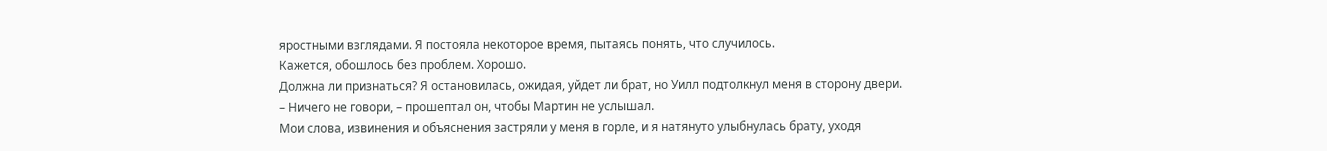яростными взглядами. Я постояла некоторое время, пытаясь понять, что случилось.
Кажется, обошлось без проблем. Хорошо.
Должна ли признаться? Я остановилась, ожидая, уйдет ли брат, но Уилл подтолкнул меня в сторону двери.
– Ничего не говори, – прошептал он, чтобы Мартин не услышал.
Мои слова, извинения и объяснения застряли у меня в горле, и я натянуто улыбнулась брату, уходя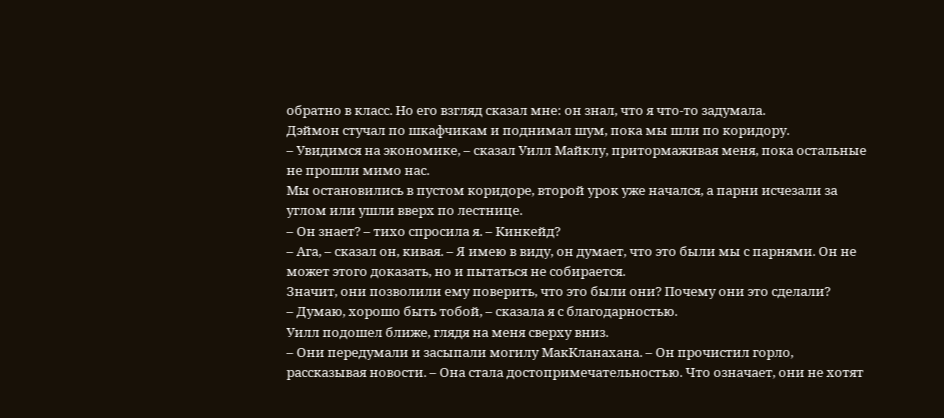обратно в класс. Но его взгляд сказал мне: он знал, что я что-то задумала.
Дэймон стучал по шкафчикам и поднимал шум, пока мы шли по коридору.
– Увидимся на экономике, – сказал Уилл Майклу, притормаживая меня, пока остальные не прошли мимо нас.
Мы остановились в пустом коридоре, второй урок уже начался, а парни исчезали за углом или ушли вверх по лестнице.
– Он знает? – тихо спросила я. – Кинкейд?
– Ага, – сказал он, кивая. – Я имею в виду, он думает, что это были мы с парнями. Он не может этого доказать, но и пытаться не собирается.
Значит, они позволили ему поверить, что это были они? Почему они это сделали?
– Думаю, хорошо быть тобой, – сказала я с благодарностью.
Уилл подошел ближе, глядя на меня сверху вниз.
– Они передумали и засыпали могилу МакКланахана. – Он прочистил горло, рассказывая новости. – Она стала достопримечательностью. Что означает, они не хотят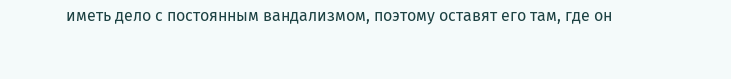иметь дело с постоянным вандализмом, поэтому оставят его там, где он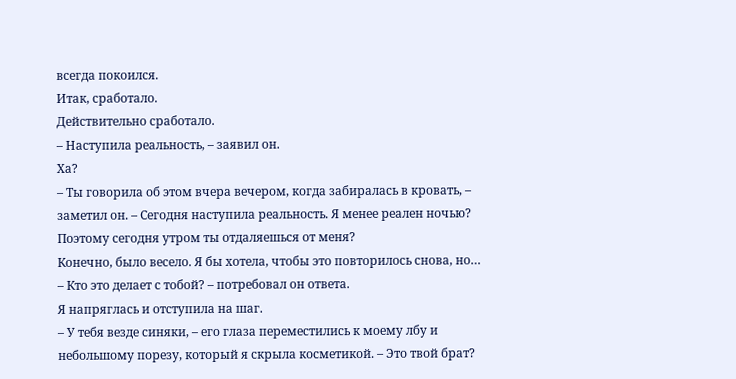всегда покоился.
Итак, сработало.
Действительно сработало.
– Наступила реальность, – заявил он.
Ха?
– Ты говорила об этом вчера вечером, когда забиралась в кровать, – заметил он. – Сегодня наступила реальность. Я менее реален ночью? Поэтому сегодня утром ты отдаляешься от меня?
Конечно, было весело. Я бы хотела, чтобы это повторилось снова, но…
– Кто это делает с тобой? – потребовал он ответа.
Я напряглась и отступила на шаг.
– У тебя везде синяки, – его глаза переместились к моему лбу и небольшому порезу, который я скрыла косметикой. – Это твой брат?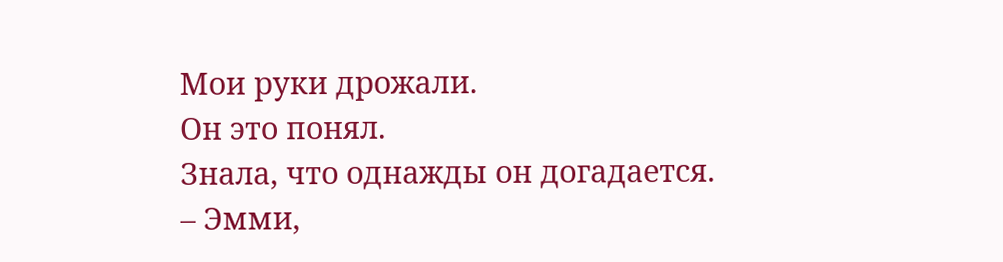Мои руки дрожали.
Он это понял.
Знала, что однажды он догадается.
– Эмми,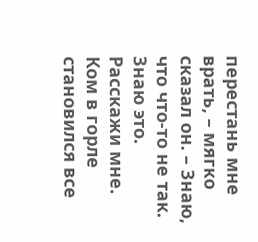перестань мне врать, – мягко сказал он. – Знаю, что что-то не так. Знаю это. Расскажи мне.
Ком в горле становился все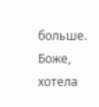больше. Боже, хотела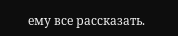ему все рассказать.